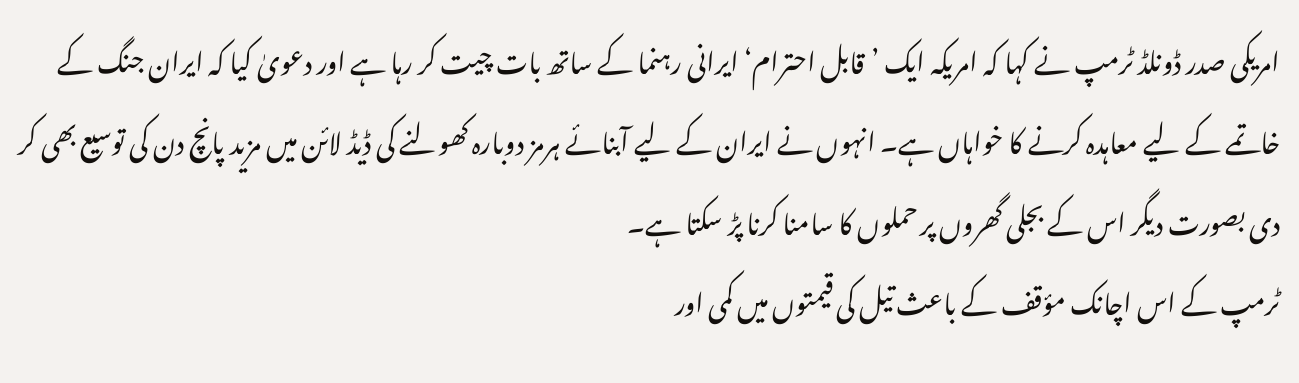امریکی صدر ڈونلڈ ٹرمپ نے کہا کہ امریکہ ایک ’قابل احترام‘ ایرانی رہنما کے ساتھ بات چیت کر رہا ہے اور دعویٰ کیا کہ ایران جنگ کے خاتمے کے لیے معاہدہ کرنے کا خواہاں ہے۔ انہوں نے ایران کے لیے آبنائے ہرمز دوبارہ کھولنے کی ڈیڈ لائن میں مزید پانچ دن کی توسیع بھی کر دی بصورت دیگر اس کے بجلی گھروں پر حملوں کا سامنا کرنا پڑ سکتا ہے۔
ٹرمپ کے اس اچانک مؤقف کے باعث تیل کی قیمتوں میں کمی اور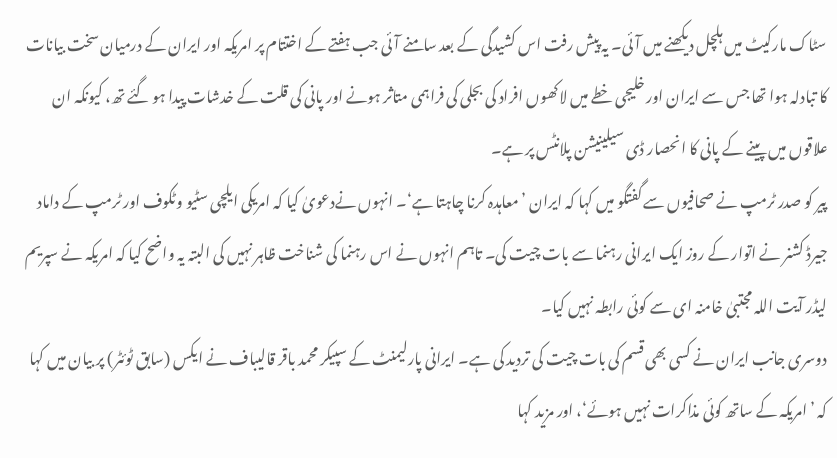سٹاک مارکیٹ میں ہلچل دیکھنے میں آئی۔ یہ پیش رفت اس کشیدگی کے بعد سامنے آئی جب ہفتے کے اختتام پر امریکہ اور ایران کے درمیان سخت بیانات کا تبادلہ ہوا تھا جس سے ایران اور خلیجی خطے میں لاکھوں افراد کی بجلی کی فراہمی متاثر ہونے اور پانی کی قلت کے خدشات پیدا ہو گئے تھ، کیونکہ ان علاقوں میں پینے کے پانی کا انحصار ڈی سیلینیشن پلانٹس پر ہے۔
پیر کو صدر ٹرمپ نے صحافیوں سے گفتگو میں کہا کہ ایران ’معاہدہ کرنا چاہتا ہے‘۔ انہوں نےدعویٰ کیا کہ امریکی ایلچی سٹیو وٹکوف اور ٹرمپ کے داماد جیرڈ کشنر نے اتوار کے روز ایک ایرانی رہنما سے بات چیت کی۔ تاہم انہوں نے اس رہنما کی شناخت ظاہر نہیں کی البتہ یہ واضح کیا کہ امریکہ نے سپریم لیڈر آیت اللہ مجتبیٰ خامنہ ای سے کوئی رابطہ نہیں کیا۔
دوسری جانب ایران نے کسی بھی قسم کی بات چیت کی تردید کی ہے۔ ایرانی پارلیمنٹ کے سپیکر محمد باقر قالیباف نے ایکس (سابق ٹوئٹر) پر بیان میں کہا کہ ’امریکہ کے ساتھ کوئی مذاکرات نہیں ہوئے‘، اور مزید کہا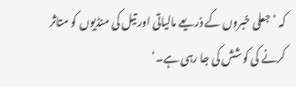کہ ’جعلی خبروں کے ذریعے مالیاتی اور تیل کی منڈیوں کو متاثر کرنے کی کوشش کی جا رہی ہے۔‘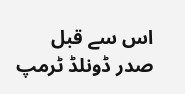اس سے قبل صدر ڈونلڈ ٹرمپ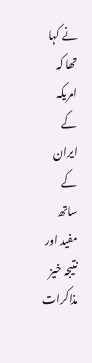نے کہا تھا کہ امریکہ کے ایران کے ساتھ مفید اور نتیجہ خیز مذاکرات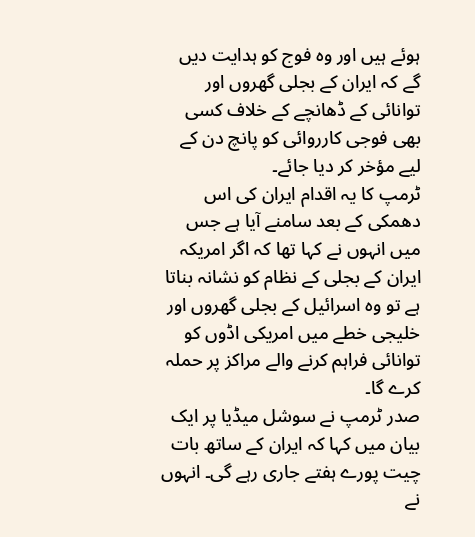ہوئے ہیں اور وہ فوج کو ہدایت دیں گے کہ ایران کے بجلی گھروں اور توانائی کے ڈھانچے کے خلاف کسی بھی فوجی کارروائی کو پانچ دن کے لیے مؤخر کر دیا جائے۔
ٹرمپ کا یہ اقدام ایران کی اس دھمکی کے بعد سامنے آیا ہے جس میں انہوں نے کہا تھا کہ اگر امریکہ ایران کے بجلی کے نظام کو نشانہ بناتا ہے تو وہ اسرائیل کے بجلی گھروں اور خلیجی خطے میں امریکی اڈوں کو توانائی فراہم کرنے والے مراکز پر حملہ کرے گا۔
صدر ٹرمپ نے سوشل میڈیا پر ایک بیان میں کہا کہ ایران کے ساتھ بات چیت پورے ہفتے جاری رہے گی۔ انہوں نے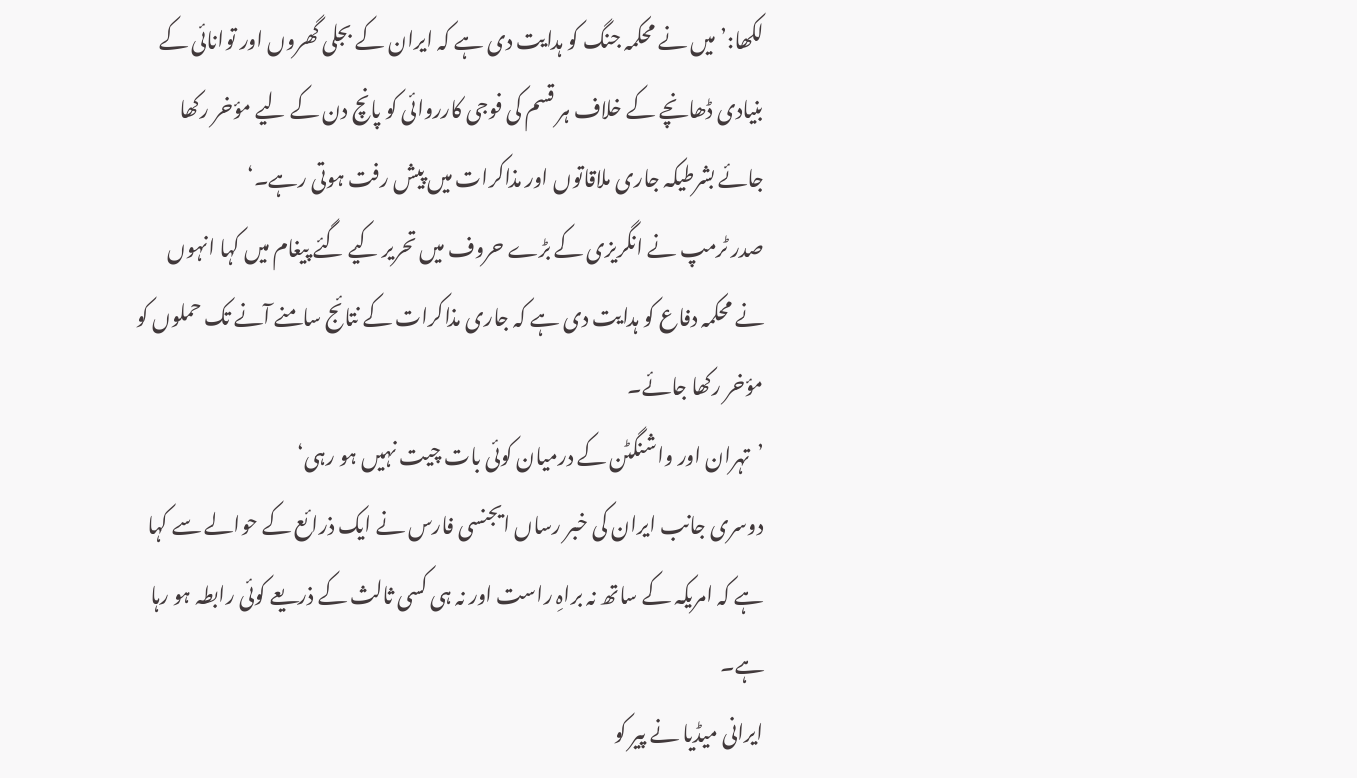لکھا:’میں نے محکمہ جنگ کو ہدایت دی ہے کہ ایران کے بجلی گھروں اور توانائی کے بنیادی ڈھانچے کے خلاف ہر قسم کی فوجی کارروائی کو پانچ دن کے لیے مؤخر رکھا جائے بشرطیکہ جاری ملاقاتوں اور مذاکرات میں پیش رفت ہوتی رہے۔‘
صدر ٹرمپ نے انگریزی کے بڑے حروف میں تحریر کیے گئے پیغام میں کہا انہوں نے محکمہ دفاع کو ہدایت دی ہے کہ جاری مذاکرات کے نتائج سامنے آنے تک حملوں کو مؤخر رکھا جائے۔
’تہران اور واشنگٹن کے درمیان کوئی بات چیت نہیں ہو رہی‘
دوسری جانب ایران کی خبر رساں ایجنسی فارس نے ایک ذرائع کے حوالے سے کہا ہے کہ امریکہ کے ساتھ نہ براہِ راست اور نہ ہی کسی ثالث کے ذریعے کوئی رابطہ ہو رہا ہے۔
ایرانی میڈیا نے پیر کو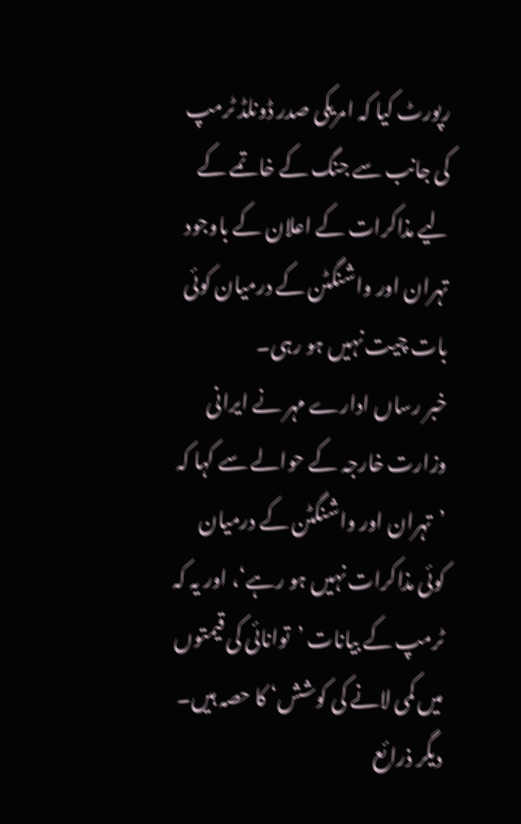رپورٹ کیا کہ امریکی صدر ڈونلڈ ٹرمپ کی جانب سے جنگ کے خاتمے کے لیے مذاکرات کے اعلان کے باوجود تہران اور واشنگٹن کے درمیان کوئی بات چیت نہیں ہو رہی۔
خبر رساں ادارے مہر نے ایرانی وزارت خارجہ کے حوالے سے کہا کہ ’تہران اور واشنگٹن کے درمیان کوئی مذاکرات نہیں ہو رہے‘، اور یہ کہ ٹرمپ کے بیانات ’توانائی کی قیمتوں میں کمی لانے کی کوشش‘ کا حصہ ہیں۔
دیگر ذرائع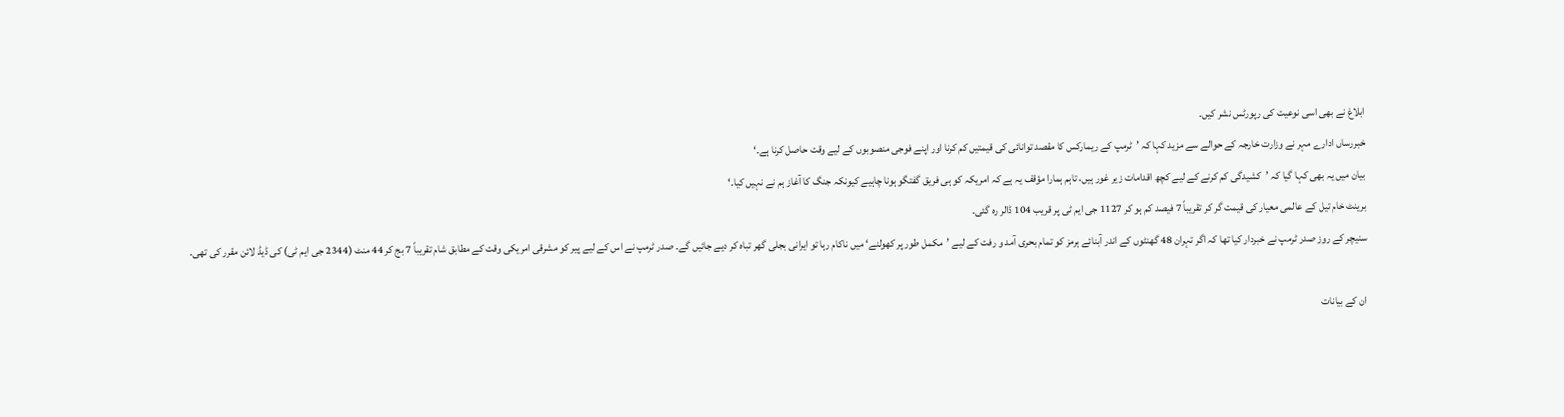ابلاغ نے بھی اسی نوعیت کی رپورٹس نشر کیں۔
خبررساں ادارے مہر نے وزارت خارجہ کے حوالے سے مزید کہا کہ ’ٹرمپ کے ریمارکس کا مقصد توانائی کی قیمتیں کم کرنا اور اپنے فوجی منصوبوں کے لیے وقت حاصل کرنا ہے۔‘
بیان میں یہ بھی کہا گیا کہ ’کشیدگی کم کرنے کے لیے کچھ اقدامات زیر غور ہیں، تاہم ہمارا مؤقف یہ ہے کہ امریکہ کو ہی فریق گفتگو ہونا چاہیے کیونکہ جنگ کا آغاز ہم نے نہیں کیا۔‘
برینٹ خام تیل کے عالمی معیار کی قیمت گر کر تقریباً 7 فیصد کم ہو کر 1127 جی ایم ٹی پر قریب 104 ڈالر رہ گئی۔
سنیچر کے روز صدر ٹرمپ نے خبردار کیا تھا کہ اگر تہران 48 گھنٹوں کے اندر آبنائے ہرمز کو تمام بحری آمد و رفت کے لیے ’مکمل طور پر کھولنے‘ میں ناکام رہا تو ایرانی بجلی گھر تباہ کر دیے جائیں گے۔ صدر ٹرمپ نے اس کے لیے پیر کو مشرقی امریکی وقت کے مطابق شام تقریباً 7 بج کر 44 منٹ (2344 جی ایم ٹی) کی ڈیڈ لائن مقرر کی تھی۔

ان کے بیانات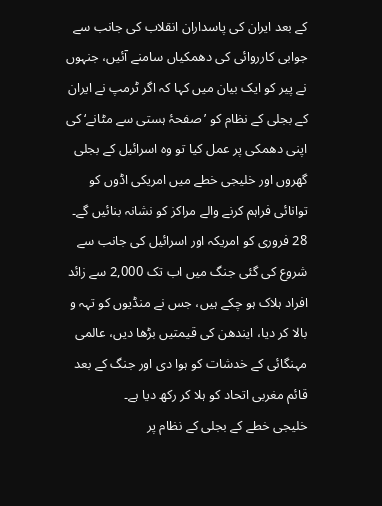کے بعد ایران کی پاسداران انقلاب کی جانب سے جوابی کارروائی کی دھمکیاں سامنے آئیں، جنہوں نے پیر کو ایک بیان میں کہا کہ اگر ٹرمپ نے ایران کے بجلی کے نظام کو ’صفحۂ ہستی سے مٹانے‘ کی اپنی دھمکی پر عمل کیا تو وہ اسرائیل کے بجلی گھروں اور خلیجی خطے میں امریکی اڈوں کو توانائی فراہم کرنے والے مراکز کو نشانہ بنائیں گے۔
28 فروری کو امریکہ اور اسرائیل کی جانب سے شروع کی گئی جنگ میں اب تک 2,000 سے زائد افراد ہلاک ہو چکے ہیں، جس نے منڈیوں کو تہہ و بالا کر دیا، ایندھن کی قیمتیں بڑھا دیں، عالمی مہنگائی کے خدشات کو ہوا دی اور جنگ کے بعد قائم مغربی اتحاد کو ہلا کر رکھ دیا ہے۔
خلیجی خطے کے بجلی کے نظام پر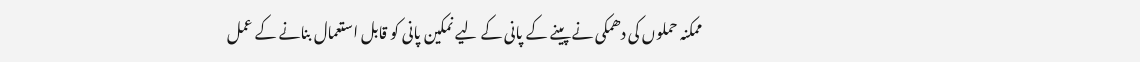ممکنہ حملوں کی دھمکی نے پینے کے پانی کے لیے نمکین پانی کو قابل استعمال بنانے کے عمل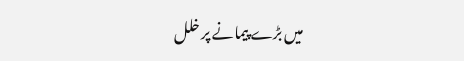میں بڑے پیمانے پر خلل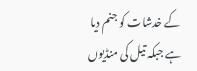کے خدشات کو جنم دیا ہے جبکہ تیل کی منڈیوں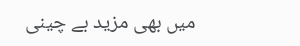میں بھی مزید بے چینی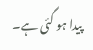پیدا ہو گئی ہے۔